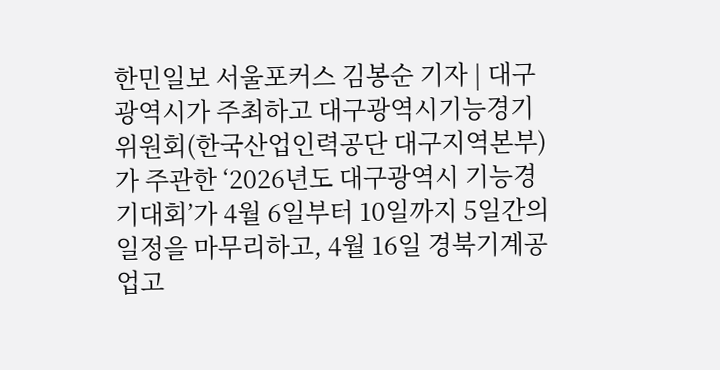한민일보 서울포커스 김봉순 기자 | 대구광역시가 주최하고 대구광역시기능경기위원회(한국산업인력공단 대구지역본부)가 주관한 ‘2026년도 대구광역시 기능경기대회’가 4월 6일부터 10일까지 5일간의 일정을 마무리하고, 4월 16일 경북기계공업고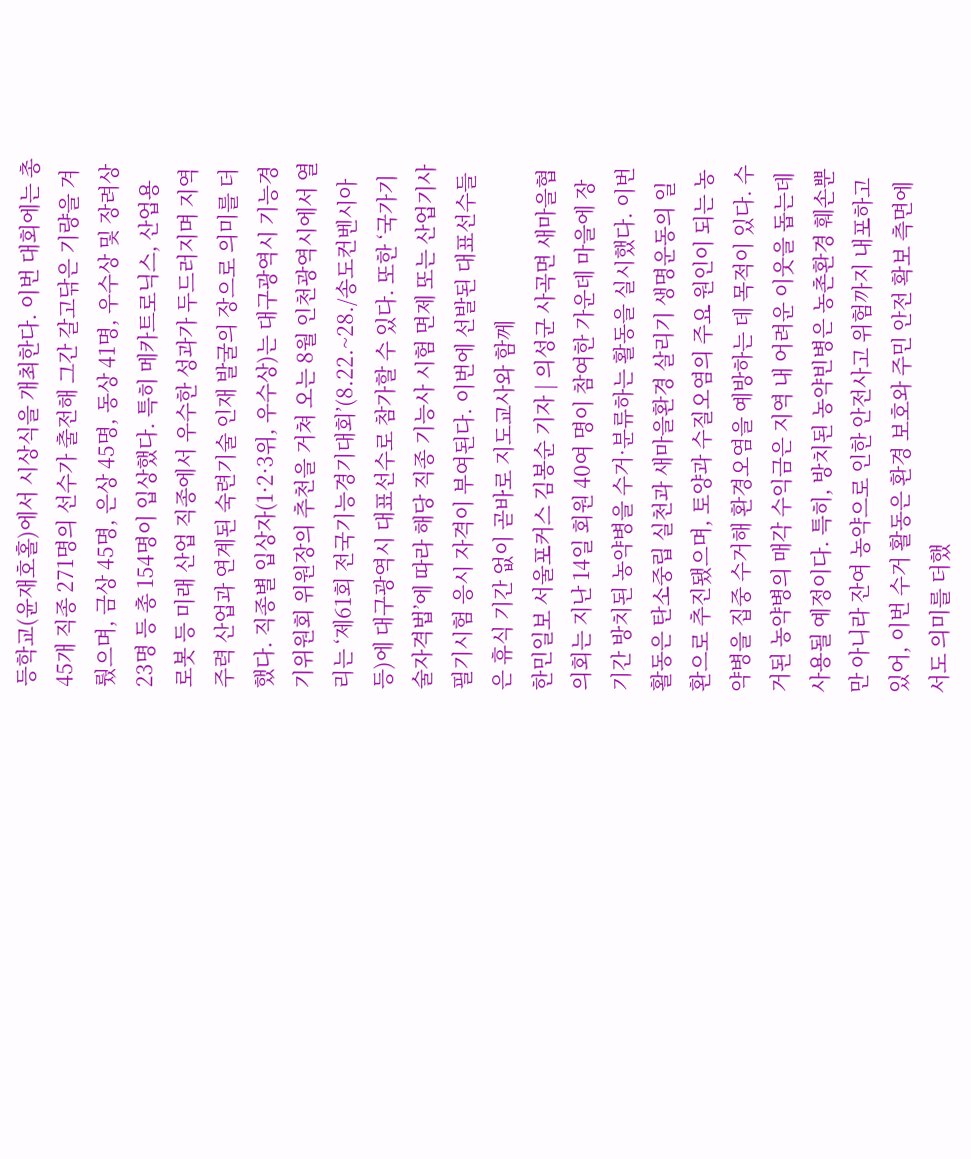등학교(윤재호홀)에서 시상식을 개최한다. 이번 대회에는 총45개 직종 271명의 선수가 출전해 그간 갈고닦은 기량을 겨뤘으며, 금상 45명, 은상 45명, 동상 41명, 우수상 및 장려상 23명 등 총 154명이 입상했다. 특히 메카트로닉스, 산업용 로봇 등 미래 산업 직종에서 우수한 성과가 두드러지며 지역 주력 산업과 연계된 숙련기술 인재 발굴의 장으로 의미를 더했다. 직종별 입상자(1·2·3위, 우수상)는 대구광역시 기능경기위원회 위원장의 추천을 거쳐 오는 8월 인천광역시에서 열리는 ‘제61회 전국기능경기대회’(8.22.~28./송도컨벤시아 등)에 대구광역시 대표선수로 참가할 수 있다. 또한 ‘국가기술자격법’에 따라 해당 직종 기능사 시험 면제 또는 산업기사 필기시험 응시 자격이 부여된다. 이번에 선발된 대표선수들은 휴식 기간 없이 곧바로 지도교사와 함께
한민일보 서울포커스 김봉순 기자 | 의성군 사곡면 새마을협의회는 지난 14일 회원 40여 명이 참여한 가운데 마을에 장기간 방치된 농약병을 수거·분류하는 활동을 실시했다. 이번 활동은 탄소중립 실천과 새마을환경 살리기 생명운동의 일환으로 추진됐으며, 토양과 수질오염의 주요 원인이 되는 농약병을 집중 수거해 환경오염을 예방하는 데 목적이 있다. 수거된 농약병의 매각 수익금은 지역 내 어려운 이웃을 돕는데 사용될 예정이다. 특히, 방치된 농약빈병은 농촌환경 훼손뿐만 아니라 잔여 농약으로 인한 안전사고 위험까지 내포하고 있어, 이번 수거 활동은 환경 보호와 주민 안전 확보 측면에서도 의미를 더했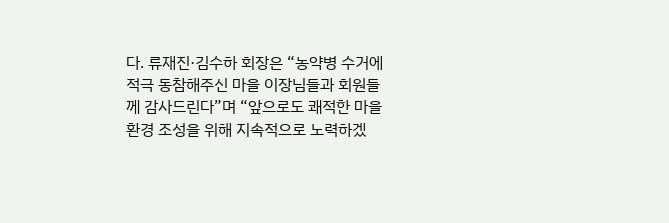다. 류재진·김수하 회장은 “농약병 수거에 적극 동참해주신 마을 이장님들과 회원들께 감사드린다”며 “앞으로도 쾌적한 마을 환경 조성을 위해 지속적으로 노력하겠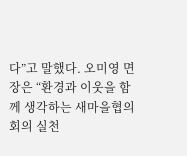다”고 말했다. 오미영 면장은 “환경과 이웃을 함께 생각하는 새마을협의회의 실천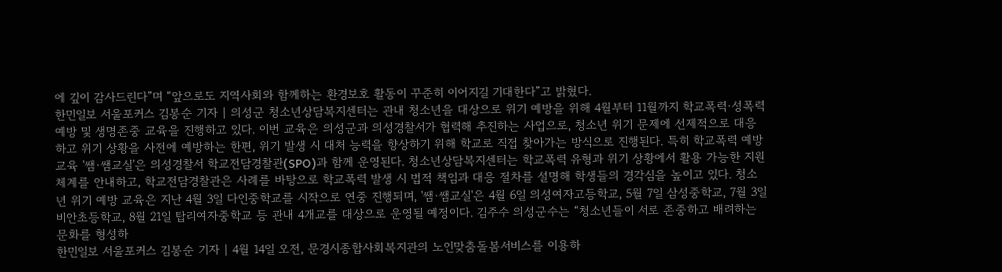에 깊이 감사드린다”며 “앞으로도 지역사회와 함께하는 환경보호 활동이 꾸준히 이어지길 기대한다”고 밝혔다.
한민일보 서울포커스 김봉순 기자 | 의성군 청소년상담복지센터는 관내 청소년을 대상으로 위기 예방을 위해 4월부터 11월까지 학교폭력·성폭력 예방 및 생명존중 교육을 진행하고 있다. 이번 교육은 의성군과 의성경찰서가 협력해 추진하는 사업으로, 청소년 위기 문제에 선제적으로 대응하고 위기 상황을 사전에 예방하는 한편, 위기 발생 시 대처 능력을 향상하기 위해 학교로 직접 찾아가는 방식으로 진행된다. 특히 학교폭력 예방교육 '쌤·쌤교실'은 의성경찰서 학교전담경찰관(SPO)과 함께 운영된다. 청소년상담복지센터는 학교폭력 유형과 위기 상황에서 활용 가능한 지원 체계를 안내하고, 학교전담경찰관은 사례를 바탕으로 학교폭력 발생 시 법적 책임과 대응 절차를 설명해 학생들의 경각심을 높이고 있다. 청소년 위기 예방 교육은 지난 4월 3일 다인중학교를 시작으로 연중 진행되며, '쌤·쌤교실'은 4월 6일 의성여자고등학교, 5월 7일 삼성중학교, 7월 3일 비안초등학교, 8월 21일 탑리여자중학교 등 관내 4개교를 대상으로 운영될 예정이다. 김주수 의성군수는 “청소년들이 서로 존중하고 배려하는 문화를 형성하
한민일보 서울포커스 김봉순 기자 | 4월 14일 오전, 문경시종합사회복지관의 노인맞춤돌봄서비스를 이용하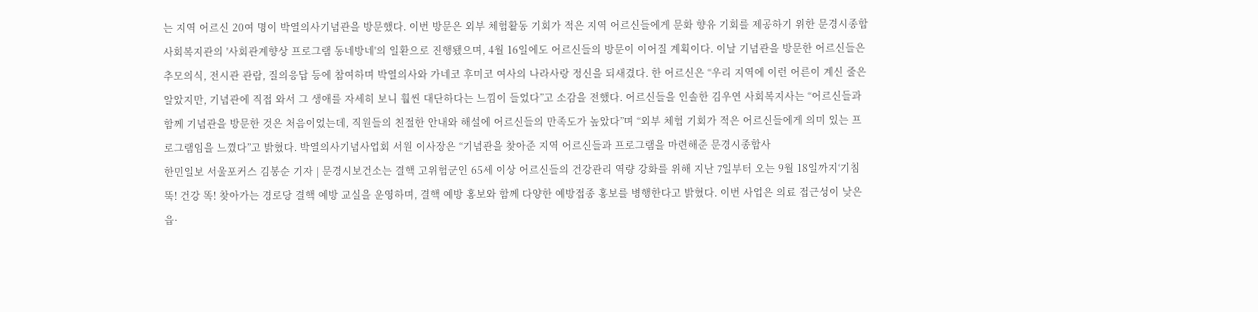는 지역 어르신 20여 명이 박열의사기념관을 방문했다. 이번 방문은 외부 체험활동 기회가 적은 지역 어르신들에게 문화 향유 기회를 제공하기 위한 문경시종합사회복지관의 '사회관계향상 프로그램 동네방네'의 일환으로 진행됐으며, 4월 16일에도 어르신들의 방문이 이어질 계획이다. 이날 기념관을 방문한 어르신들은 추모의식, 전시관 관람, 질의응답 등에 참여하며 박열의사와 가네코 후미코 여사의 나라사랑 정신을 되새겼다. 한 어르신은 “우리 지역에 이런 어른이 계신 줄은 알았지만, 기념관에 직접 와서 그 생애를 자세히 보니 훨씬 대단하다는 느낌이 들었다”고 소감을 전했다. 어르신들을 인솔한 김우연 사회복지사는 “어르신들과 함께 기념관을 방문한 것은 처음이었는데, 직원들의 친절한 안내와 해설에 어르신들의 만족도가 높았다”며 “외부 체험 기회가 적은 어르신들에게 의미 있는 프로그램임을 느꼈다”고 밝혔다. 박열의사기념사업회 서원 이사장은 “기념관을 찾아준 지역 어르신들과 프로그램을 마련해준 문경시종합사
한민일보 서울포커스 김봉순 기자 | 문경시보건소는 결핵 고위험군인 65세 이상 어르신들의 건강관리 역량 강화를 위해 지난 7일부터 오는 9월 18일까지‘기침 뚝! 건강 똑! 찾아가는 경로당 결핵 예방 교실을 운영하며, 결핵 예방 홍보와 함께 다양한 예방접종 홍보를 병행한다고 밝혔다. 이번 사업은 의료 접근성이 낮은 읍·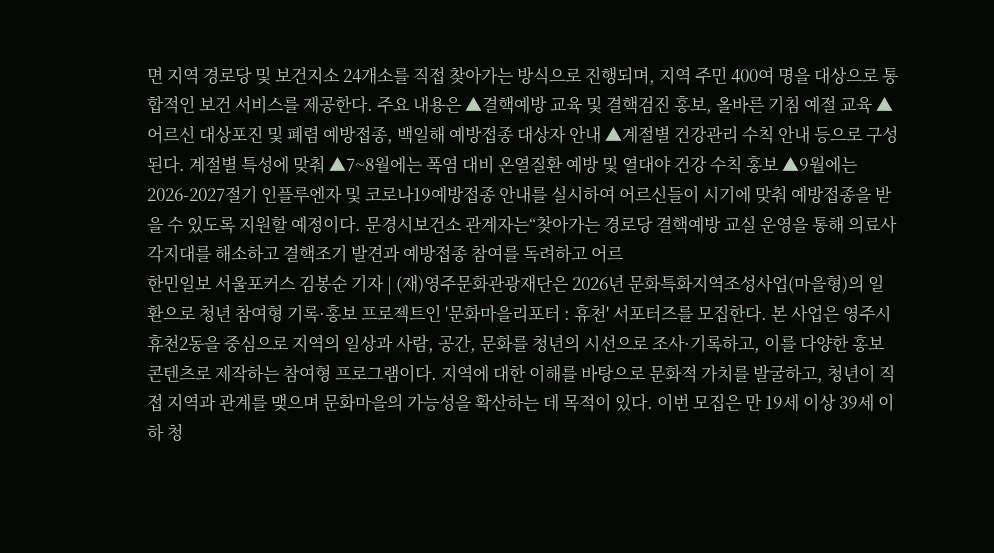면 지역 경로당 및 보건지소 24개소를 직접 찾아가는 방식으로 진행되며, 지역 주민 400여 명을 대상으로 통합적인 보건 서비스를 제공한다. 주요 내용은 ▲결핵예방 교육 및 결핵검진 홍보, 올바른 기침 예절 교육 ▲어르신 대상포진 및 폐렴 예방접종, 백일해 예방접종 대상자 안내 ▲계절별 건강관리 수칙 안내 등으로 구성된다. 계절별 특성에 맞춰 ▲7~8월에는 폭염 대비 온열질환 예방 및 열대야 건강 수칙 홍보 ▲9월에는 2026-2027절기 인플루엔자 및 코로나19예방접종 안내를 실시하여 어르신들이 시기에 맞춰 예방접종을 받을 수 있도록 지원할 예정이다. 문경시보건소 관계자는“찾아가는 경로당 결핵예방 교실 운영을 통해 의료사각지대를 해소하고 결핵조기 발견과 예방접종 참여를 독려하고 어르
한민일보 서울포커스 김봉순 기자 | (재)영주문화관광재단은 2026년 문화특화지역조성사업(마을형)의 일환으로 청년 참여형 기록·홍보 프로젝트인 '문화마을리포터 : 휴천' 서포터즈를 모집한다. 본 사업은 영주시 휴천2동을 중심으로 지역의 일상과 사람, 공간, 문화를 청년의 시선으로 조사·기록하고, 이를 다양한 홍보 콘텐츠로 제작하는 참여형 프로그램이다. 지역에 대한 이해를 바탕으로 문화적 가치를 발굴하고, 청년이 직접 지역과 관계를 맺으며 문화마을의 가능성을 확산하는 데 목적이 있다. 이번 모집은 만 19세 이상 39세 이하 청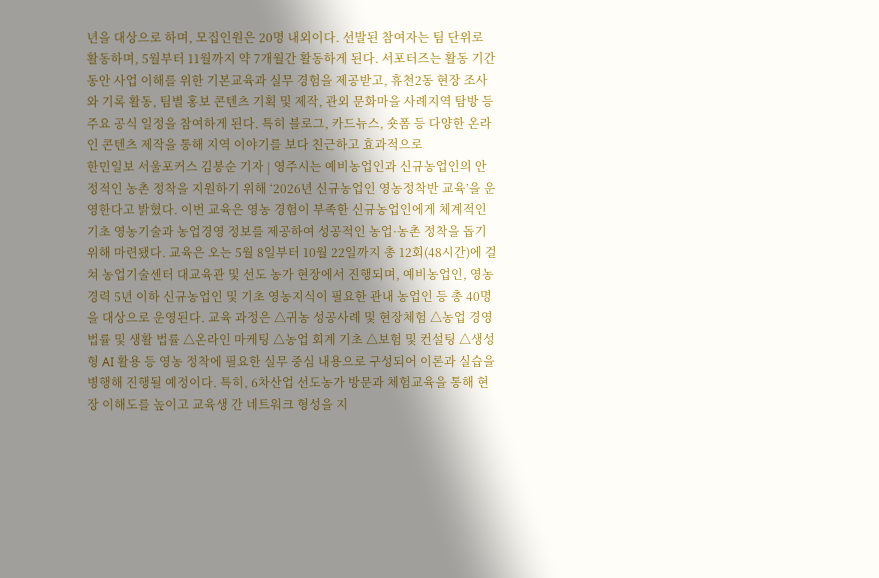년을 대상으로 하며, 모집인원은 20명 내외이다. 선발된 참여자는 팀 단위로 활동하며, 5월부터 11월까지 약 7개월간 활동하게 된다. 서포터즈는 활동 기간 동안 사업 이해를 위한 기본교육과 실무 경험을 제공받고, 휴천2동 현장 조사와 기록 활동, 팀별 홍보 콘텐츠 기획 및 제작, 관외 문화마을 사례지역 탐방 등 주요 공식 일정을 참여하게 된다. 특히 블로그, 카드뉴스, 숏폼 등 다양한 온라인 콘텐츠 제작을 통해 지역 이야기를 보다 친근하고 효과적으로
한민일보 서울포커스 김봉순 기자 | 영주시는 예비농업인과 신규농업인의 안정적인 농촌 정착을 지원하기 위해 ‘2026년 신규농업인 영농정착반 교육’을 운영한다고 밝혔다. 이번 교육은 영농 경험이 부족한 신규농업인에게 체계적인 기초 영농기술과 농업경영 정보를 제공하여 성공적인 농업·농촌 정착을 돕기 위해 마련됐다. 교육은 오는 5월 8일부터 10월 22일까지 총 12회(48시간)에 걸쳐 농업기술센터 대교육관 및 선도 농가 현장에서 진행되며, 예비농업인, 영농경력 5년 이하 신규농업인 및 기초 영농지식이 필요한 관내 농업인 등 총 40명을 대상으로 운영된다. 교육 과정은 △귀농 성공사례 및 현장체험 △농업 경영 법률 및 생활 법률 △온라인 마케팅 △농업 회계 기초 △보험 및 컨설팅 △생성형 AI 활용 등 영농 정착에 필요한 실무 중심 내용으로 구성되어 이론과 실습을 병행해 진행될 예정이다. 특히, 6차산업 선도농가 방문과 체험교육을 통해 현장 이해도를 높이고 교육생 간 네트워크 형성을 지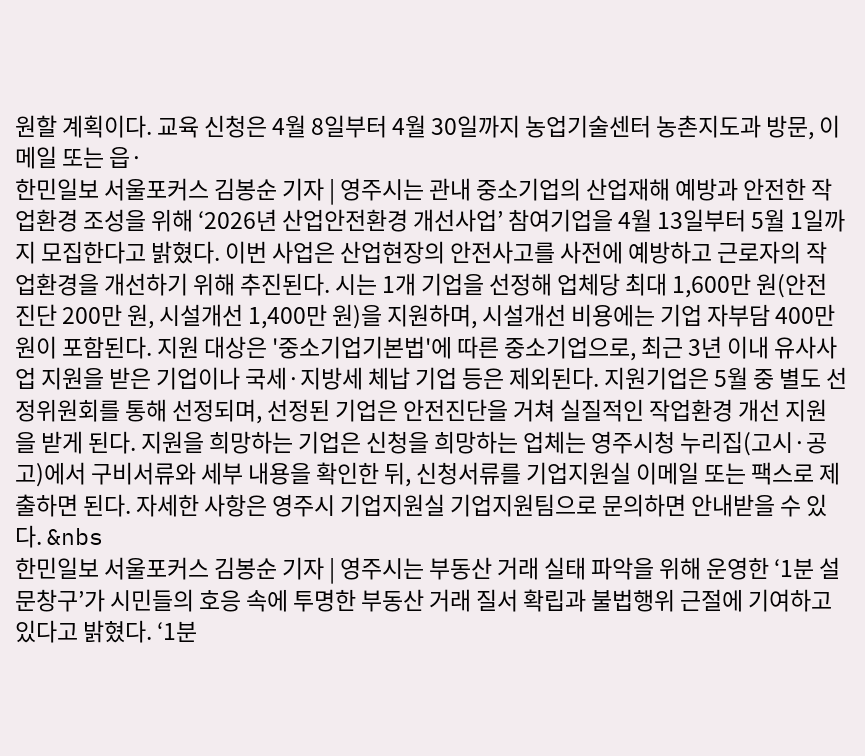원할 계획이다. 교육 신청은 4월 8일부터 4월 30일까지 농업기술센터 농촌지도과 방문, 이메일 또는 읍·
한민일보 서울포커스 김봉순 기자 | 영주시는 관내 중소기업의 산업재해 예방과 안전한 작업환경 조성을 위해 ‘2026년 산업안전환경 개선사업’ 참여기업을 4월 13일부터 5월 1일까지 모집한다고 밝혔다. 이번 사업은 산업현장의 안전사고를 사전에 예방하고 근로자의 작업환경을 개선하기 위해 추진된다. 시는 1개 기업을 선정해 업체당 최대 1,600만 원(안전진단 200만 원, 시설개선 1,400만 원)을 지원하며, 시설개선 비용에는 기업 자부담 400만 원이 포함된다. 지원 대상은 '중소기업기본법'에 따른 중소기업으로, 최근 3년 이내 유사사업 지원을 받은 기업이나 국세·지방세 체납 기업 등은 제외된다. 지원기업은 5월 중 별도 선정위원회를 통해 선정되며, 선정된 기업은 안전진단을 거쳐 실질적인 작업환경 개선 지원을 받게 된다. 지원을 희망하는 기업은 신청을 희망하는 업체는 영주시청 누리집(고시·공고)에서 구비서류와 세부 내용을 확인한 뒤, 신청서류를 기업지원실 이메일 또는 팩스로 제출하면 된다. 자세한 사항은 영주시 기업지원실 기업지원팀으로 문의하면 안내받을 수 있다. &nbs
한민일보 서울포커스 김봉순 기자 | 영주시는 부동산 거래 실태 파악을 위해 운영한 ‘1분 설문창구’가 시민들의 호응 속에 투명한 부동산 거래 질서 확립과 불법행위 근절에 기여하고 있다고 밝혔다. ‘1분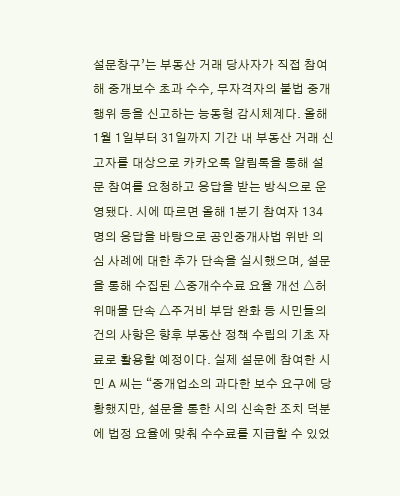설문창구’는 부동산 거래 당사자가 직접 참여해 중개보수 초과 수수, 무자격자의 불법 중개행위 등을 신고하는 능동형 감시체계다. 올해 1월 1일부터 31일까지 기간 내 부동산 거래 신고자를 대상으로 카카오톡 알림톡을 통해 설문 참여를 요청하고 응답을 받는 방식으로 운영됐다. 시에 따르면 올해 1분기 참여자 134명의 응답을 바탕으로 공인중개사법 위반 의심 사례에 대한 추가 단속을 실시했으며, 설문을 통해 수집된 △중개수수료 요율 개선 △허위매물 단속 △주거비 부담 완화 등 시민들의 건의 사항은 향후 부동산 정책 수립의 기초 자료로 활용할 예정이다. 실제 설문에 참여한 시민 A 씨는 “중개업소의 과다한 보수 요구에 당황했지만, 설문을 통한 시의 신속한 조치 덕분에 법정 요율에 맞춰 수수료를 지급할 수 있었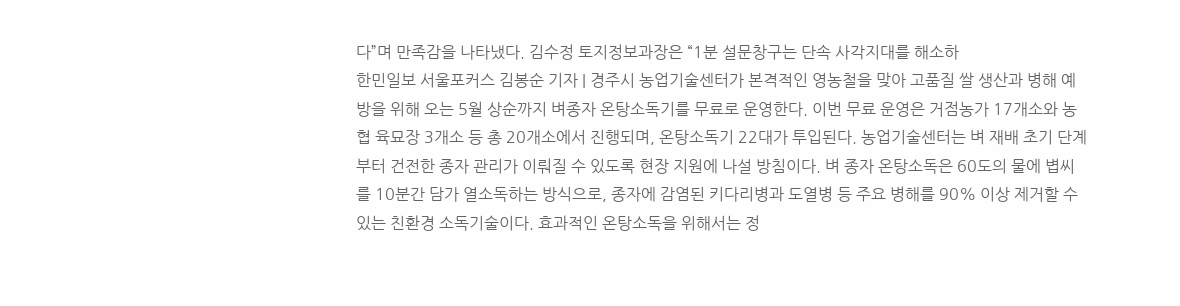다”며 만족감을 나타냈다. 김수정 토지정보과장은 “1분 설문창구는 단속 사각지대를 해소하
한민일보 서울포커스 김봉순 기자 | 경주시 농업기술센터가 본격적인 영농철을 맞아 고품질 쌀 생산과 병해 예방을 위해 오는 5월 상순까지 벼종자 온탕소독기를 무료로 운영한다. 이번 무료 운영은 거점농가 17개소와 농협 육묘장 3개소 등 총 20개소에서 진행되며, 온탕소독기 22대가 투입된다. 농업기술센터는 벼 재배 초기 단계부터 건전한 종자 관리가 이뤄질 수 있도록 현장 지원에 나설 방침이다. 벼 종자 온탕소독은 60도의 물에 볍씨를 10분간 담가 열소독하는 방식으로, 종자에 감염된 키다리병과 도열병 등 주요 병해를 90% 이상 제거할 수 있는 친환경 소독기술이다. 효과적인 온탕소독을 위해서는 정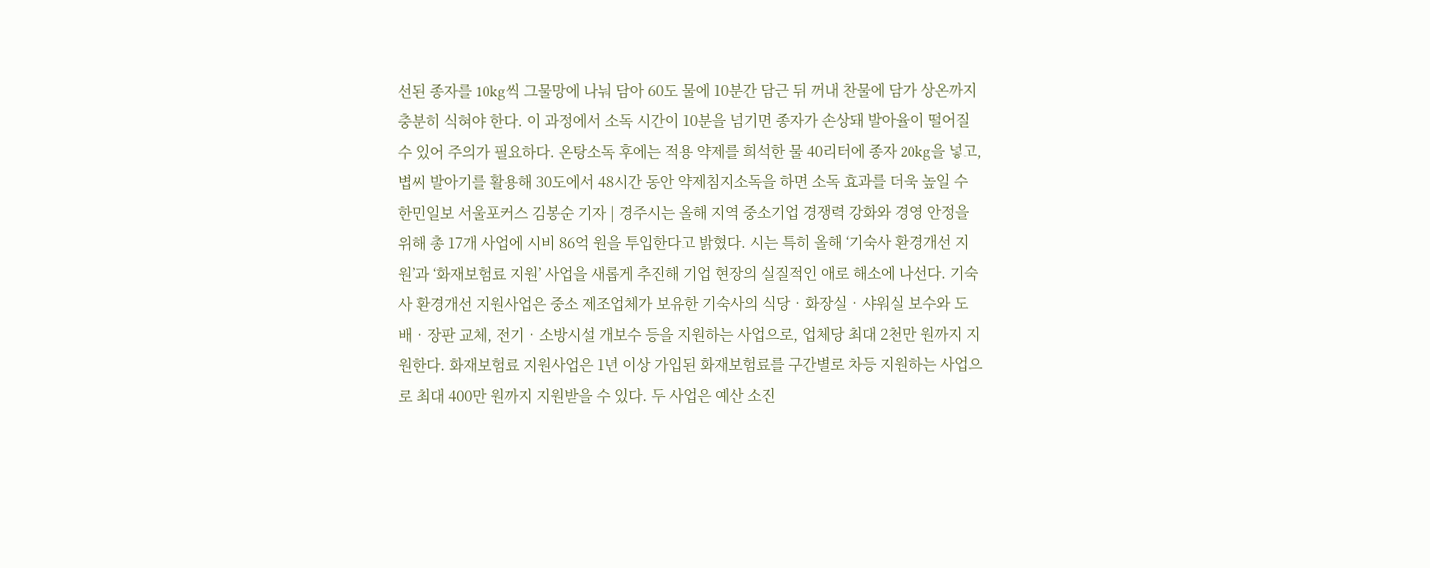선된 종자를 10kg씩 그물망에 나눠 담아 60도 물에 10분간 담근 뒤 꺼내 찬물에 담가 상온까지 충분히 식혀야 한다. 이 과정에서 소독 시간이 10분을 넘기면 종자가 손상돼 발아율이 떨어질 수 있어 주의가 필요하다. 온탕소독 후에는 적용 약제를 희석한 물 40리터에 종자 20kg을 넣고, 볍씨 발아기를 활용해 30도에서 48시간 동안 약제침지소독을 하면 소독 효과를 더욱 높일 수
한민일보 서울포커스 김봉순 기자 | 경주시는 올해 지역 중소기업 경쟁력 강화와 경영 안정을 위해 총 17개 사업에 시비 86억 원을 투입한다고 밝혔다. 시는 특히 올해 ‘기숙사 환경개선 지원’과 ‘화재보험료 지원’ 사업을 새롭게 추진해 기업 현장의 실질적인 애로 해소에 나선다. 기숙사 환경개선 지원사업은 중소 제조업체가 보유한 기숙사의 식당‧화장실‧샤워실 보수와 도배‧장판 교체, 전기‧소방시설 개보수 등을 지원하는 사업으로, 업체당 최대 2천만 원까지 지원한다. 화재보험료 지원사업은 1년 이상 가입된 화재보험료를 구간별로 차등 지원하는 사업으로 최대 400만 원까지 지원받을 수 있다. 두 사업은 예산 소진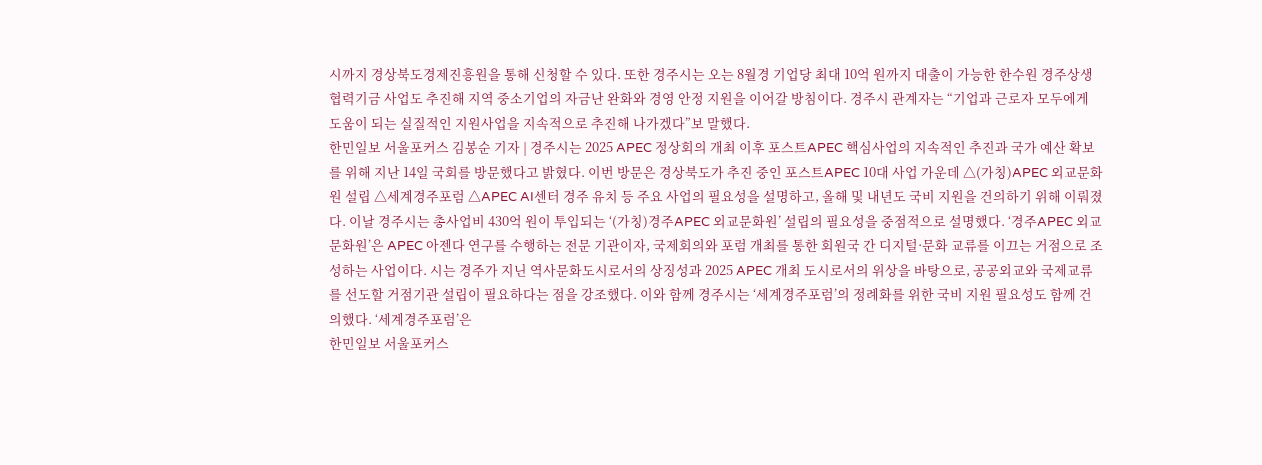시까지 경상북도경제진흥원을 통해 신청할 수 있다. 또한 경주시는 오는 8월경 기업당 최대 10억 원까지 대출이 가능한 한수원 경주상생협력기금 사업도 추진해 지역 중소기업의 자금난 완화와 경영 안정 지원을 이어갈 방침이다. 경주시 관계자는 “기업과 근로자 모두에게 도움이 되는 실질적인 지원사업을 지속적으로 추진해 나가겠다”보 말했다.
한민일보 서울포커스 김봉순 기자 | 경주시는 2025 APEC 정상회의 개최 이후 포스트APEC 핵심사업의 지속적인 추진과 국가 예산 확보를 위해 지난 14일 국회를 방문했다고 밝혔다. 이번 방문은 경상북도가 추진 중인 포스트APEC 10대 사업 가운데 △(가칭)APEC 외교문화원 설립 △세계경주포럼 △APEC AI센터 경주 유치 등 주요 사업의 필요성을 설명하고, 올해 및 내년도 국비 지원을 건의하기 위해 이뤄졌다. 이날 경주시는 총사업비 430억 원이 투입되는 ‘(가칭)경주APEC 외교문화원’ 설립의 필요성을 중점적으로 설명했다. ‘경주APEC 외교문화원’은 APEC 아젠다 연구를 수행하는 전문 기관이자, 국제회의와 포럼 개최를 통한 회원국 간 디지털·문화 교류를 이끄는 거점으로 조성하는 사업이다. 시는 경주가 지닌 역사문화도시로서의 상징성과 2025 APEC 개최 도시로서의 위상을 바탕으로, 공공외교와 국제교류를 선도할 거점기관 설립이 필요하다는 점을 강조했다. 이와 함께 경주시는 ‘세계경주포럼’의 정례화를 위한 국비 지원 필요성도 함께 건의했다. ‘세계경주포럼’은
한민일보 서울포커스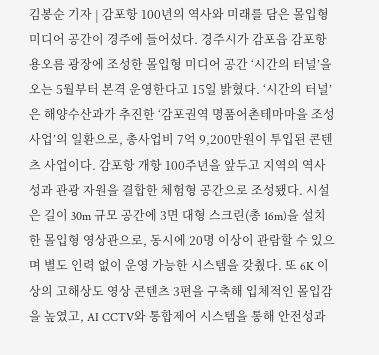김봉순 기자 | 감포항 100년의 역사와 미래를 담은 몰입형 미디어 공간이 경주에 들어섰다. 경주시가 감포읍 감포항 용오름 광장에 조성한 몰입형 미디어 공간 ‘시간의 터널’을 오는 5월부터 본격 운영한다고 15일 밝혔다. ‘시간의 터널’은 해양수산과가 추진한 ‘감포권역 명품어촌테마마을 조성사업’의 일환으로, 총사업비 7억 9,200만원이 투입된 콘텐츠 사업이다. 감포항 개항 100주년을 앞두고 지역의 역사성과 관광 자원을 결합한 체험형 공간으로 조성됐다. 시설은 길이 30m 규모 공간에 3면 대형 스크린(총 16m)을 설치한 몰입형 영상관으로, 동시에 20명 이상이 관람할 수 있으며 별도 인력 없이 운영 가능한 시스템을 갖췄다. 또 6K 이상의 고해상도 영상 콘텐츠 3편을 구축해 입체적인 몰입감을 높였고, AI CCTV와 통합제어 시스템을 통해 안전성과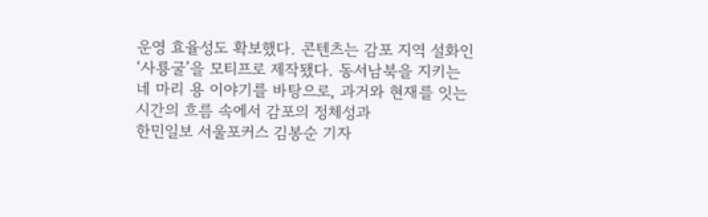운영 효율성도 확보했다. 콘텐츠는 감포 지역 설화인 ‘사룡굴’을 모티프로 제작됐다. 동서남북을 지키는 네 마리 용 이야기를 바탕으로, 과거와 현재를 잇는 시간의 흐름 속에서 감포의 정체성과
한민일보 서울포커스 김봉순 기자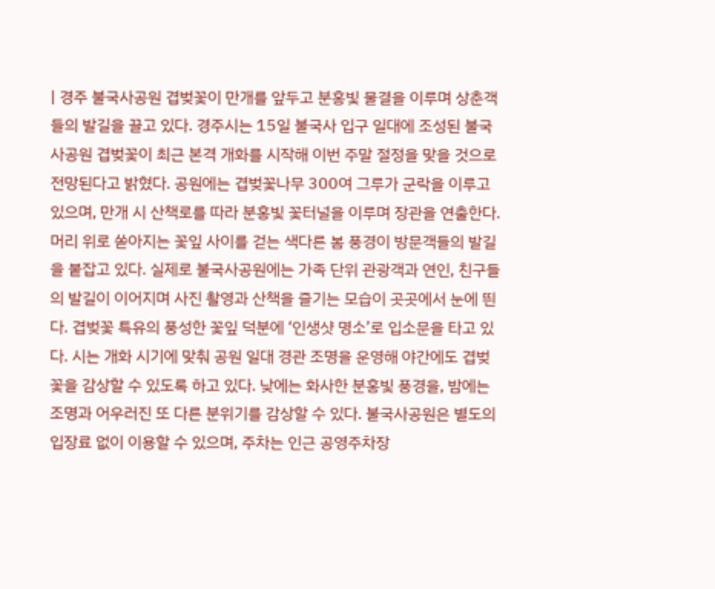| 경주 불국사공원 겹벚꽃이 만개를 앞두고 분홍빛 물결을 이루며 상춘객들의 발길을 끌고 있다. 경주시는 15일 불국사 입구 일대에 조성된 불국사공원 겹벚꽃이 최근 본격 개화를 시작해 이번 주말 절정을 맞을 것으로 전망된다고 밝혔다. 공원에는 겹벚꽃나무 300여 그루가 군락을 이루고 있으며, 만개 시 산책로를 따라 분홍빛 꽃터널을 이루며 장관을 연출한다. 머리 위로 쏟아지는 꽃잎 사이를 걷는 색다른 봄 풍경이 방문객들의 발길을 붙잡고 있다. 실제로 불국사공원에는 가족 단위 관광객과 연인, 친구들의 발길이 이어지며 사진 촬영과 산책을 즐기는 모습이 곳곳에서 눈에 띈다. 겹벚꽃 특유의 풍성한 꽃잎 덕분에 ‘인생샷 명소’로 입소문을 타고 있다. 시는 개화 시기에 맞춰 공원 일대 경관 조명을 운영해 야간에도 겹벚꽃을 감상할 수 있도록 하고 있다. 낮에는 화사한 분홍빛 풍경을, 밤에는 조명과 어우러진 또 다른 분위기를 감상할 수 있다. 불국사공원은 별도의 입장료 없이 이용할 수 있으며, 주차는 인근 공영주차장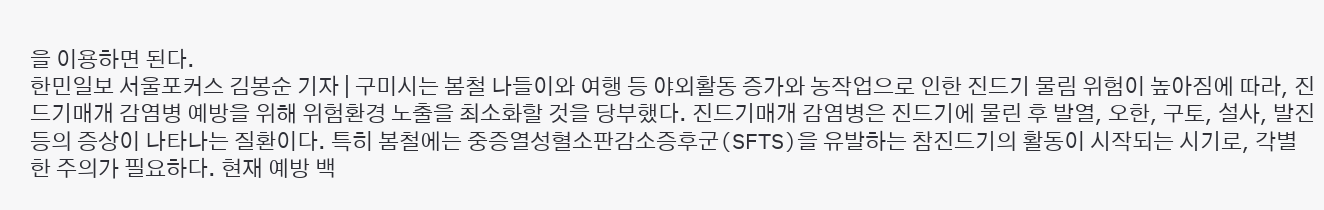을 이용하면 된다.
한민일보 서울포커스 김봉순 기자 | 구미시는 봄철 나들이와 여행 등 야외활동 증가와 농작업으로 인한 진드기 물림 위험이 높아짐에 따라, 진드기매개 감염병 예방을 위해 위험환경 노출을 최소화할 것을 당부했다. 진드기매개 감염병은 진드기에 물린 후 발열, 오한, 구토, 설사, 발진 등의 증상이 나타나는 질환이다. 특히 봄철에는 중증열성혈소판감소증후군(SFTS)을 유발하는 참진드기의 활동이 시작되는 시기로, 각별한 주의가 필요하다. 현재 예방 백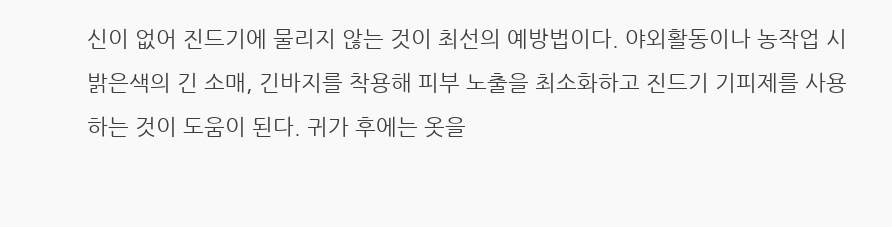신이 없어 진드기에 물리지 않는 것이 최선의 예방법이다. 야외활동이나 농작업 시 밝은색의 긴 소매, 긴바지를 착용해 피부 노출을 최소화하고 진드기 기피제를 사용하는 것이 도움이 된다. 귀가 후에는 옷을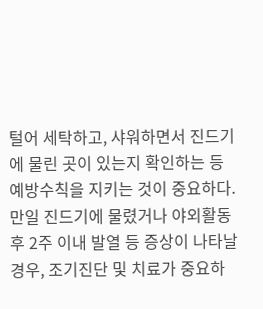털어 세탁하고, 샤워하면서 진드기에 물린 곳이 있는지 확인하는 등 예방수칙을 지키는 것이 중요하다. 만일 진드기에 물렸거나 야외활동 후 2주 이내 발열 등 증상이 나타날 경우, 조기진단 및 치료가 중요하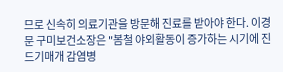므로 신속히 의료기관을 방문해 진료를 받아야 한다. 이경문 구미보건소장은 "봄철 야외활동이 증가하는 시기에 진드기매개 감염병